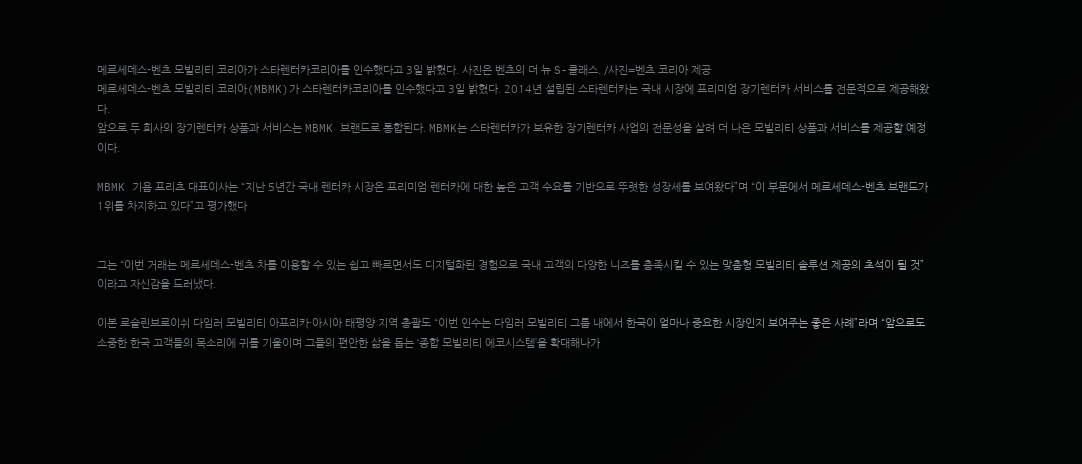메르세데스-벤츠 모빌리티 코리아가 스타렌터카코리아를 인수했다고 3일 밝혔다. 사진은 벤츠의 더 뉴 S-클래스. /사진=벤츠 코리아 제공
메르세데스-벤츠 모빌리티 코리아(MBMK)가 스타렌터카코리아를 인수했다고 3일 밝혔다. 2014년 설립된 스타렌터카는 국내 시장에 프리미엄 장기렌터카 서비스를 전문적으로 제공해왔다.
앞으로 두 회사의 장기렌터카 상품과 서비스는 MBMK 브랜드로 통합된다. MBMK는 스타렌터카가 보유한 장기렌터카 사업의 전문성을 살려 더 나은 모빌리티 상품과 서비스를 제공할 예정이다.

MBMK 기욤 프리츠 대표이사는 “지난 5년간 국내 렌터카 시장은 프리미엄 렌터카에 대한 높은 고객 수요를 기반으로 뚜렷한 성장세를 보여왔다”며 “이 부문에서 메르세데스-벤츠 브랜드가 1위를 차지하고 있다”고 평가했다


그는 “이번 거래는 메르세데스-벤츠 차를 이용할 수 있는 쉽고 빠르면서도 디지털화된 경험으로 국내 고객의 다양한 니즈를 충족시킬 수 있는 맞춤형 모빌리티 솔루션 제공의 초석이 될 것”이라고 자신감을 드러냈다.

이본 로슬린브로이쉬 다임러 모빌리티 아프리카·아시아 태평양 지역 총괄도 “이번 인수는 다임러 모빌리티 그룹 내에서 한국이 얼마나 중요한 시장인지 보여주는 좋은 사례”라며 “앞으로도 소중한 한국 고객들의 목소리에 귀를 기울이며 그들의 편안한 삶을 돕는 ‘종합 모빌리티 에코시스템’을 확대해나가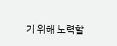기 위해 노력할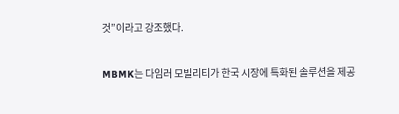것”이라고 강조했다.

MBMK는 다임러 모빌리티가 한국 시장에 특화된 솔루션을 제공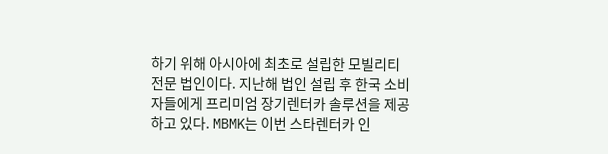하기 위해 아시아에 최초로 설립한 모빌리티 전문 법인이다. 지난해 법인 설립 후 한국 소비자들에게 프리미엄 장기렌터카 솔루션을 제공하고 있다. MBMK는 이번 스타렌터카 인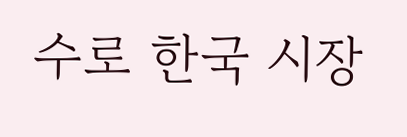수로 한국 시장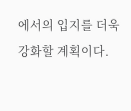에서의 입지를 더욱 강화할 계획이다.